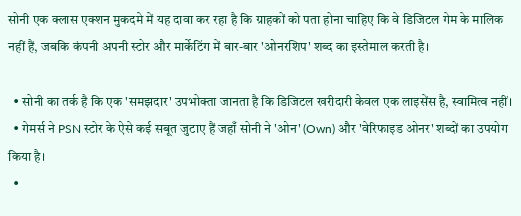सोनी एक क्लास एक्शन मुकदमे में यह दावा कर रहा है कि ग्राहकों को पता होना चाहिए कि वे डिजिटल गेम के मालिक नहीं हैं, जबकि कंपनी अपनी स्टोर और मार्केटिंग में बार-बार 'ओनरशिप' शब्द का इस्तेमाल करती है।

  • सोनी का तर्क है कि एक 'समझदार' उपभोक्ता जानता है कि डिजिटल खरीदारी केवल एक लाइसेंस है, स्वामित्व नहीं।
  • गेमर्स ने PSN स्टोर के ऐसे कई सबूत जुटाए हैं जहाँ सोनी ने 'ओन' (Own) और 'वेरिफाइड ओनर' शब्दों का उपयोग किया है।
  •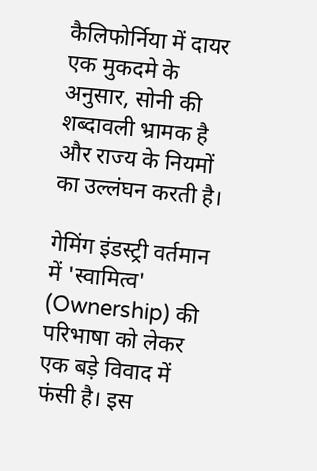कैलिफोर्निया में दायर एक मुकदमे के अनुसार, सोनी की शब्दावली भ्रामक है और राज्य के नियमों का उल्लंघन करती है।

गेमिंग इंडस्ट्री वर्तमान में 'स्वामित्व' (Ownership) की परिभाषा को लेकर एक बड़े विवाद में फंसी है। इस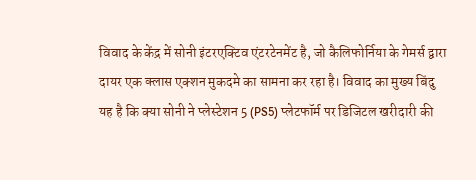विवाद के केंद्र में सोनी इंटरएक्टिव एंटरटेनमेंट है, जो कैलिफोर्निया के गेमर्स द्वारा दायर एक क्लास एक्शन मुकदमे का सामना कर रहा है। विवाद का मुख्य बिंदु यह है कि क्या सोनी ने प्लेस्टेशन 5 (PS5) प्लेटफॉर्म पर डिजिटल खरीदारी की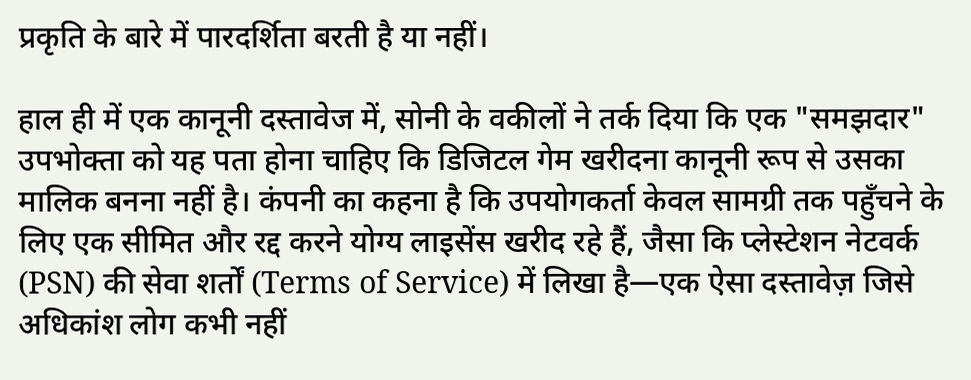प्रकृति के बारे में पारदर्शिता बरती है या नहीं।

हाल ही में एक कानूनी दस्तावेज में, सोनी के वकीलों ने तर्क दिया कि एक "समझदार" उपभोक्ता को यह पता होना चाहिए कि डिजिटल गेम खरीदना कानूनी रूप से उसका मालिक बनना नहीं है। कंपनी का कहना है कि उपयोगकर्ता केवल सामग्री तक पहुँचने के लिए एक सीमित और रद्द करने योग्य लाइसेंस खरीद रहे हैं, जैसा कि प्लेस्टेशन नेटवर्क (PSN) की सेवा शर्तों (Terms of Service) में लिखा है—एक ऐसा दस्तावेज़ जिसे अधिकांश लोग कभी नहीं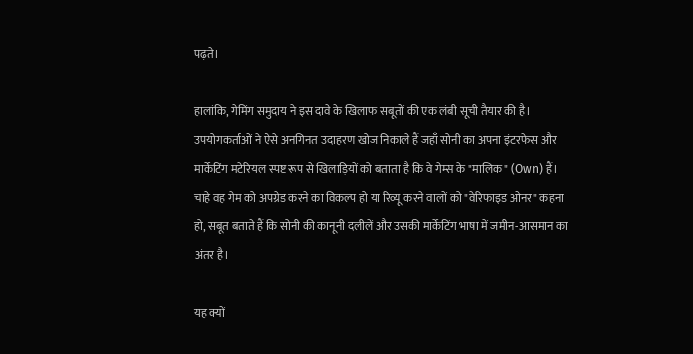पढ़ते।

हालांकि, गेमिंग समुदाय ने इस दावे के खिलाफ सबूतों की एक लंबी सूची तैयार की है। उपयोगकर्ताओं ने ऐसे अनगिनत उदाहरण खोज निकाले हैं जहाँ सोनी का अपना इंटरफेस और मार्केटिंग मटेरियल स्पष्ट रूप से खिलाड़ियों को बताता है कि वे गेम्स के "मालिक" (Own) हैं। चाहे वह गेम को अपग्रेड करने का विकल्प हो या रिव्यू करने वालों को "वेरिफाइड ओनर" कहना हो, सबूत बताते हैं कि सोनी की कानूनी दलीलें और उसकी मार्केटिंग भाषा में जमीन-आसमान का अंतर है।

यह क्यों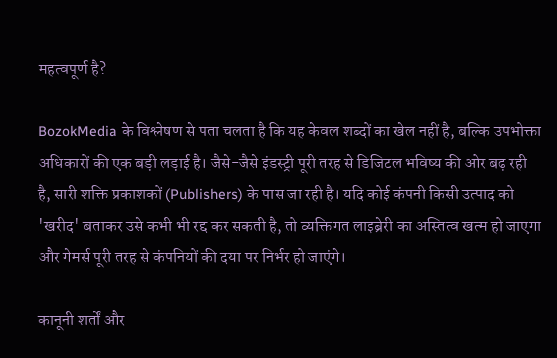महत्वपूर्ण है?

BozokMedia के विश्लेषण से पता चलता है कि यह केवल शब्दों का खेल नहीं है, बल्कि उपभोक्ता अधिकारों की एक बड़ी लड़ाई है। जैसे-जैसे इंडस्ट्री पूरी तरह से डिजिटल भविष्य की ओर बढ़ रही है, सारी शक्ति प्रकाशकों (Publishers) के पास जा रही है। यदि कोई कंपनी किसी उत्पाद को 'खरीद' बताकर उसे कभी भी रद्द कर सकती है, तो व्यक्तिगत लाइब्रेरी का अस्तित्व खत्म हो जाएगा और गेमर्स पूरी तरह से कंपनियों की दया पर निर्भर हो जाएंगे।

कानूनी शर्तों और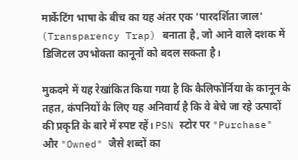मार्केटिंग भाषा के बीच का यह अंतर एक 'पारदर्शिता जाल' (Transparency Trap) बनाता है, जो आने वाले दशक में डिजिटल उपभोक्ता कानूनों को बदल सकता है।

मुकदमे में यह रेखांकित किया गया है कि कैलिफोर्निया के कानून के तहत, कंपनियों के लिए यह अनिवार्य है कि वे बेचे जा रहे उत्पादों की प्रकृति के बारे में स्पष्ट रहें। PSN स्टोर पर "Purchase" और "Owned" जैसे शब्दों का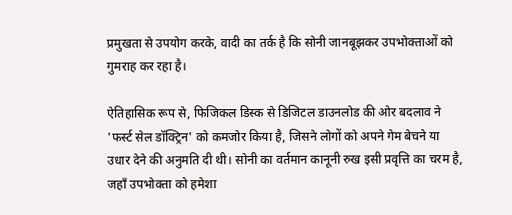प्रमुखता से उपयोग करके, वादी का तर्क है कि सोनी जानबूझकर उपभोक्ताओं को गुमराह कर रहा है।

ऐतिहासिक रूप से, फिजिकल डिस्क से डिजिटल डाउनलोड की ओर बदलाव ने 'फर्स्ट सेल डॉक्ट्रिन' को कमजोर किया है, जिसने लोगों को अपने गेम बेचने या उधार देने की अनुमति दी थी। सोनी का वर्तमान कानूनी रुख इसी प्रवृत्ति का चरम है, जहाँ उपभोक्ता को हमेशा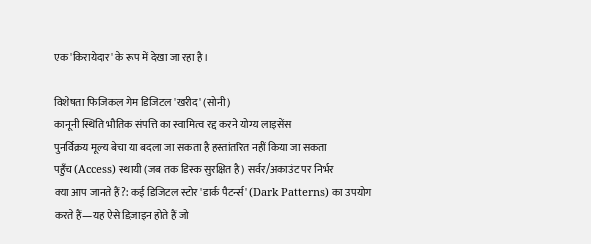एक 'किरायेदार' के रूप में देखा जा रहा है।

विशेषता फिजिकल गेम डिजिटल 'खरीद' (सोनी)
कानूनी स्थिति भौतिक संपत्ति का स्वामित्व रद्द करने योग्य लाइसेंस
पुनर्विक्रय मूल्य बेचा या बदला जा सकता है हस्तांतरित नहीं किया जा सकता
पहुँच (Access) स्थायी (जब तक डिस्क सुरक्षित है) सर्वर/अकाउंट पर निर्भर
क्या आप जानते हैं?: कई डिजिटल स्टोर 'डार्क पैटर्न्स' (Dark Patterns) का उपयोग करते हैं—यह ऐसे डिज़ाइन होते हैं जो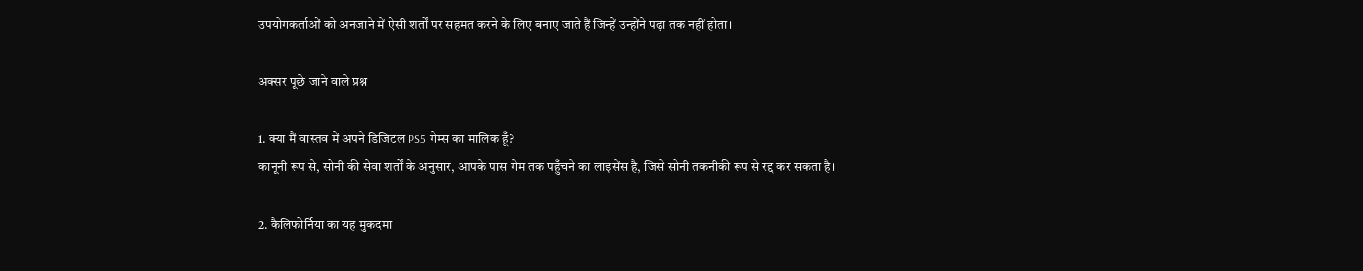उपयोगकर्ताओं को अनजाने में ऐसी शर्तों पर सहमत करने के लिए बनाए जाते हैं जिन्हें उन्होंने पढ़ा तक नहीं होता।

अक्सर पूछे जाने वाले प्रश्न

1. क्या मैं वास्तव में अपने डिजिटल PS5 गेम्स का मालिक हूँ?
कानूनी रूप से, सोनी की सेवा शर्तों के अनुसार, आपके पास गेम तक पहुँचने का लाइसेंस है, जिसे सोनी तकनीकी रूप से रद्द कर सकता है।

2. कैलिफोर्निया का यह मुकदमा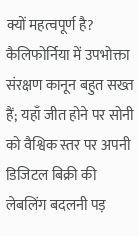क्यों महत्वपूर्ण है?
कैलिफोर्निया में उपभोक्ता संरक्षण कानून बहुत सख्त हैं; यहाँ जीत होने पर सोनी को वैश्विक स्तर पर अपनी डिजिटल बिक्री की लेबलिंग बदलनी पड़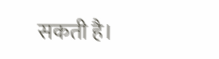सकती है।